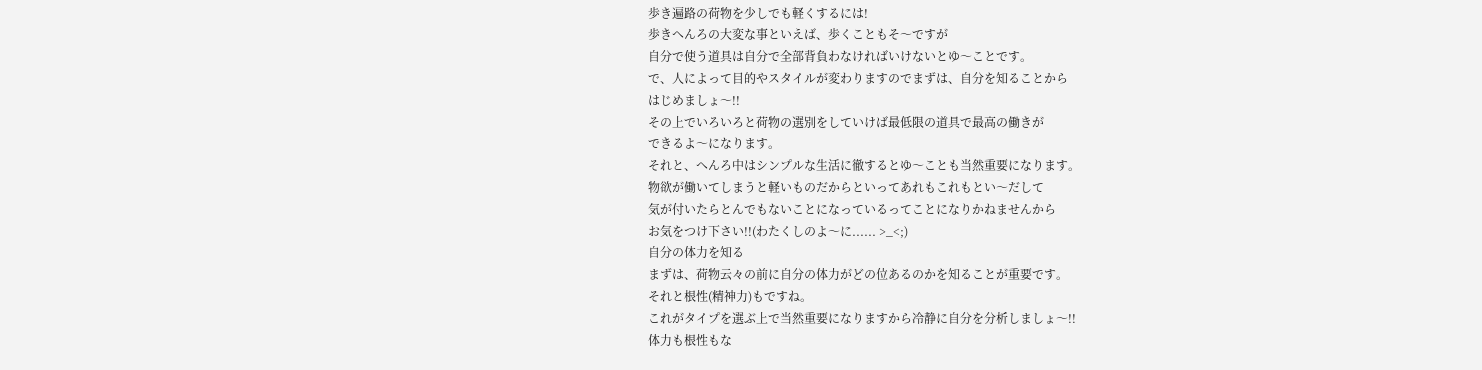歩き遍路の荷物を少しでも軽くするには!
歩きへんろの大変な事といえば、歩くこともそ〜ですが
自分で使う道具は自分で全部背負わなければいけないとゆ〜ことです。
で、人によって目的やスタイルが変わりますのでまずは、自分を知ることから
はじめましょ〜!!
その上でいろいろと荷物の選別をしていけば最低限の道具で最高の働きが
できるよ〜になります。
それと、へんろ中はシンプルな生活に徹するとゆ〜ことも当然重要になります。
物欲が働いてしまうと軽いものだからといってあれもこれもとい〜だして
気が付いたらとんでもないことになっているってことになりかねませんから
お気をつけ下さい!!(わたくしのよ〜に...... >_<;)
自分の体力を知る
まずは、荷物云々の前に自分の体力がどの位あるのかを知ることが重要です。
それと根性(精神力)もですね。
これがタイプを選ぶ上で当然重要になりますから冷静に自分を分析しましょ〜!!
体力も根性もな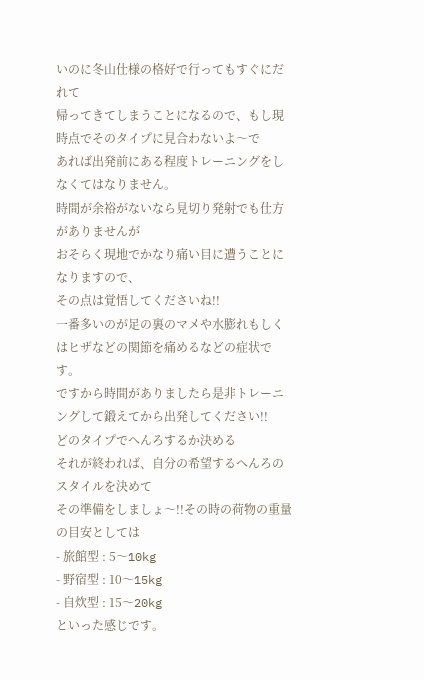いのに冬山仕様の格好で行ってもすぐにだれて
帰ってきてしまうことになるので、もし現時点でそのタイプに見合わないよ〜で
あれば出発前にある程度トレーニングをしなくてはなりません。
時間が余裕がないなら見切り発射でも仕方がありませんが
おそらく現地でかなり痛い目に遭うことになりますので、
その点は覚悟してくださいね!!
一番多いのが足の裏のマメや水膨れもしくはヒザなどの関節を痛めるなどの症状です。
ですから時間がありましたら是非トレーニングして鍛えてから出発してください!!
どのタイプでへんろするか決める
それが終われば、自分の希望するへんろのスタイルを決めて
その準備をしましょ〜!!その時の荷物の重量の目安としては
- 旅館型 : 5〜10kg
- 野宿型 : 10〜15kg
- 自炊型 : 15〜20kg
といった感じです。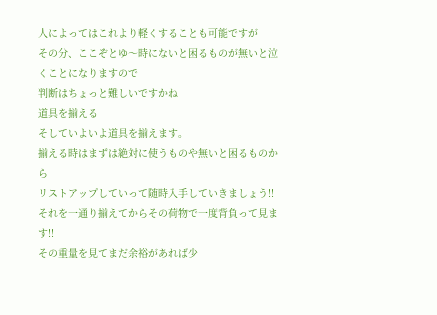人によってはこれより軽くすることも可能ですが
その分、ここぞとゆ〜時にないと困るものが無いと泣くことになりますので
判断はちょっと難しいですかね
道具を揃える
そしていよいよ道具を揃えます。
揃える時はまずは絶対に使うものや無いと困るものから
リストアップしていって随時入手していきましょう!!
それを一通り揃えてからその荷物で一度背負って見ます!!
その重量を見てまだ余裕があれば少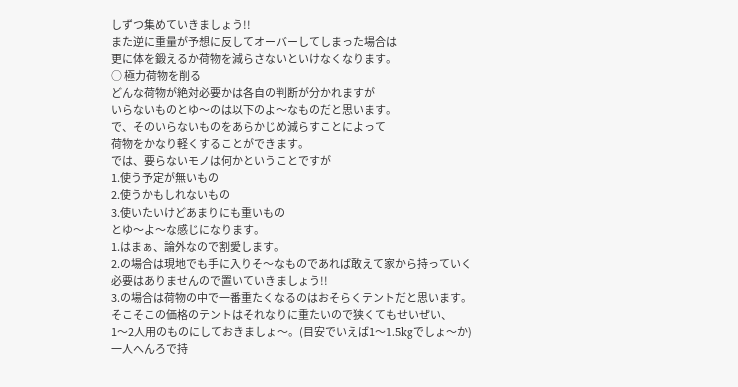しずつ集めていきましょう!!
また逆に重量が予想に反してオーバーしてしまった場合は
更に体を鍛えるか荷物を減らさないといけなくなります。
○ 極力荷物を削る
どんな荷物が絶対必要かは各自の判断が分かれますが
いらないものとゆ〜のは以下のよ〜なものだと思います。
で、そのいらないものをあらかじめ減らすことによって
荷物をかなり軽くすることができます。
では、要らないモノは何かということですが
1.使う予定が無いもの
2.使うかもしれないもの
3.使いたいけどあまりにも重いもの
とゆ〜よ〜な感じになります。
1.はまぁ、論外なので割愛します。
2.の場合は現地でも手に入りそ〜なものであれば敢えて家から持っていく
必要はありませんので置いていきましょう!!
3.の場合は荷物の中で一番重たくなるのはおそらくテントだと思います。
そこそこの価格のテントはそれなりに重たいので狭くてもせいぜい、
1〜2人用のものにしておきましょ〜。(目安でいえば1〜1.5kgでしょ〜か)
一人へんろで持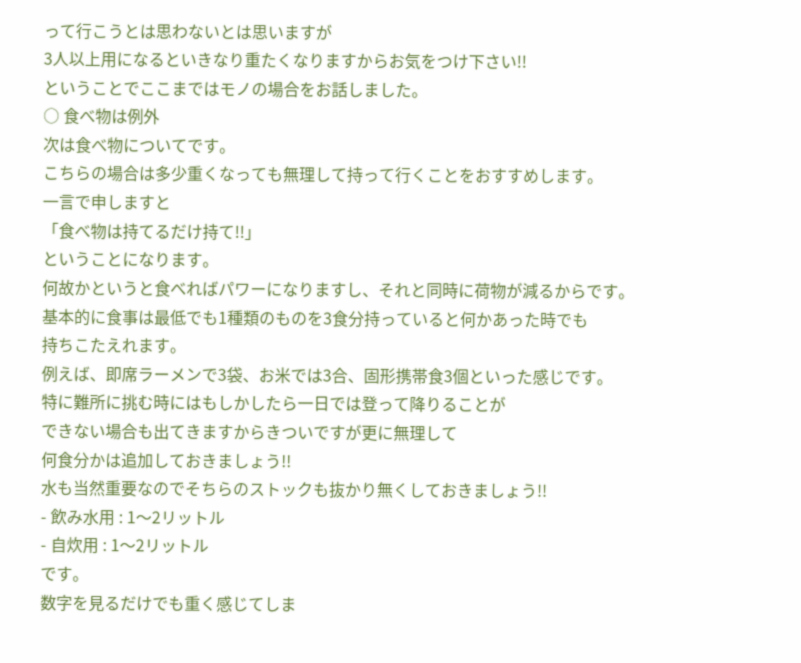って行こうとは思わないとは思いますが
3人以上用になるといきなり重たくなりますからお気をつけ下さい!!
ということでここまではモノの場合をお話しました。
○ 食べ物は例外
次は食べ物についてです。
こちらの場合は多少重くなっても無理して持って行くことをおすすめします。
一言で申しますと
「食べ物は持てるだけ持て!!」
ということになります。
何故かというと食べればパワーになりますし、それと同時に荷物が減るからです。
基本的に食事は最低でも1種類のものを3食分持っていると何かあった時でも
持ちこたえれます。
例えば、即席ラーメンで3袋、お米では3合、固形携帯食3個といった感じです。
特に難所に挑む時にはもしかしたら一日では登って降りることが
できない場合も出てきますからきついですが更に無理して
何食分かは追加しておきましょう!!
水も当然重要なのでそちらのストックも抜かり無くしておきましょう!!
- 飲み水用 : 1〜2リットル
- 自炊用 : 1〜2リットル
です。
数字を見るだけでも重く感じてしま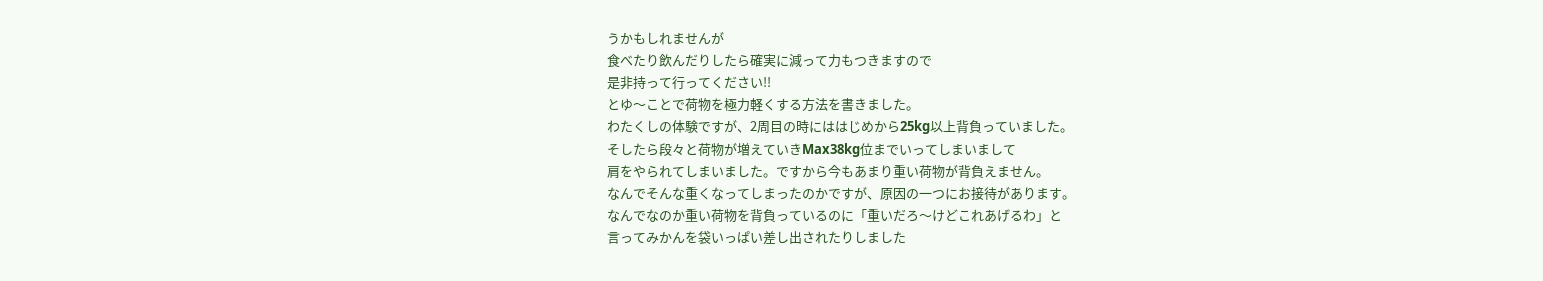うかもしれませんが
食べたり飲んだりしたら確実に減って力もつきますので
是非持って行ってください!!
とゆ〜ことで荷物を極力軽くする方法を書きました。
わたくしの体験ですが、2周目の時にははじめから25kg以上背負っていました。
そしたら段々と荷物が増えていきMax38kg位までいってしまいまして
肩をやられてしまいました。ですから今もあまり重い荷物が背負えません。
なんでそんな重くなってしまったのかですが、原因の一つにお接待があります。
なんでなのか重い荷物を背負っているのに「重いだろ〜けどこれあげるわ」と
言ってみかんを袋いっぱい差し出されたりしました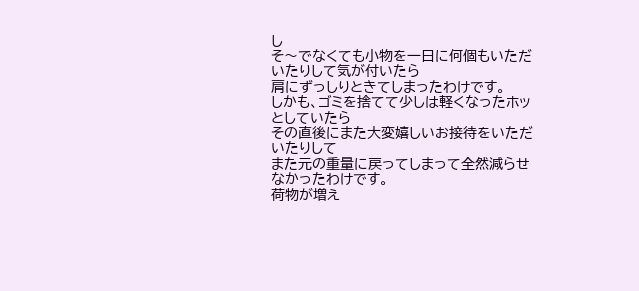し
そ〜でなくても小物を一日に何個もいただいたりして気が付いたら
肩にずっしりときてしまったわけです。
しかも、ゴミを捨てて少しは軽くなったホッとしていたら
その直後にまた大変嬉しいお接待をいただいたりして
また元の重量に戻ってしまって全然減らせなかったわけです。
荷物が増え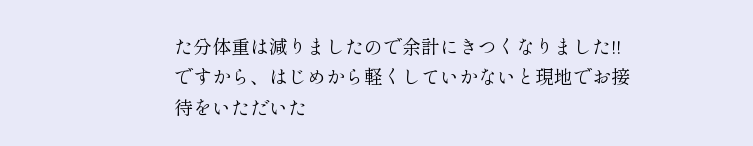た分体重は減りましたので余計にきつくなりました!!
ですから、はじめから軽くしていかないと現地でお接待をいただいた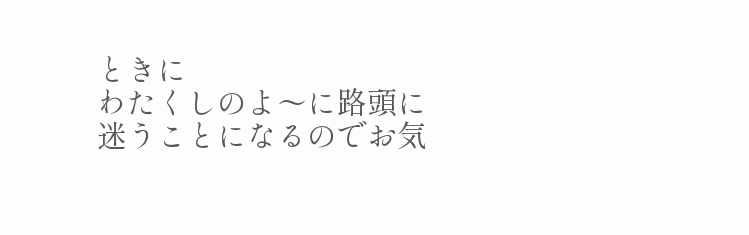ときに
わたくしのよ〜に路頭に迷うことになるのでお気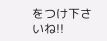をつけ下さいね!!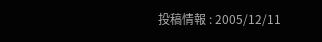投稿情報 : 2005/12/11